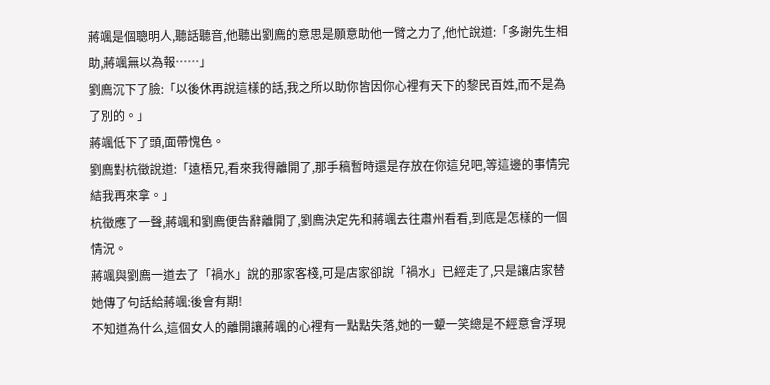蔣颯是個聰明人,聽話聽音,他聽出劉廌的意思是願意助他一臂之力了,他忙說道:「多謝先生相助,蔣颯無以為報……」
劉廌沉下了臉:「以後休再說這樣的話,我之所以助你皆因你心裡有天下的黎民百姓,而不是為了別的。」
蔣颯低下了頭,面帶愧色。
劉廌對杭徵說道:「遠梧兄,看來我得離開了,那手稿暫時還是存放在你這兒吧,等這邊的事情完結我再來拿。」
杭徵應了一聲,蔣颯和劉廌便告辭離開了,劉廌決定先和蔣颯去往肅州看看,到底是怎樣的一個情況。
蔣颯與劉廌一道去了「禍水」說的那家客棧,可是店家卻說「禍水」已經走了,只是讓店家替她傳了句話給蔣颯:後會有期!
不知道為什么,這個女人的離開讓蔣颯的心裡有一點點失落,她的一顰一笑總是不經意會浮現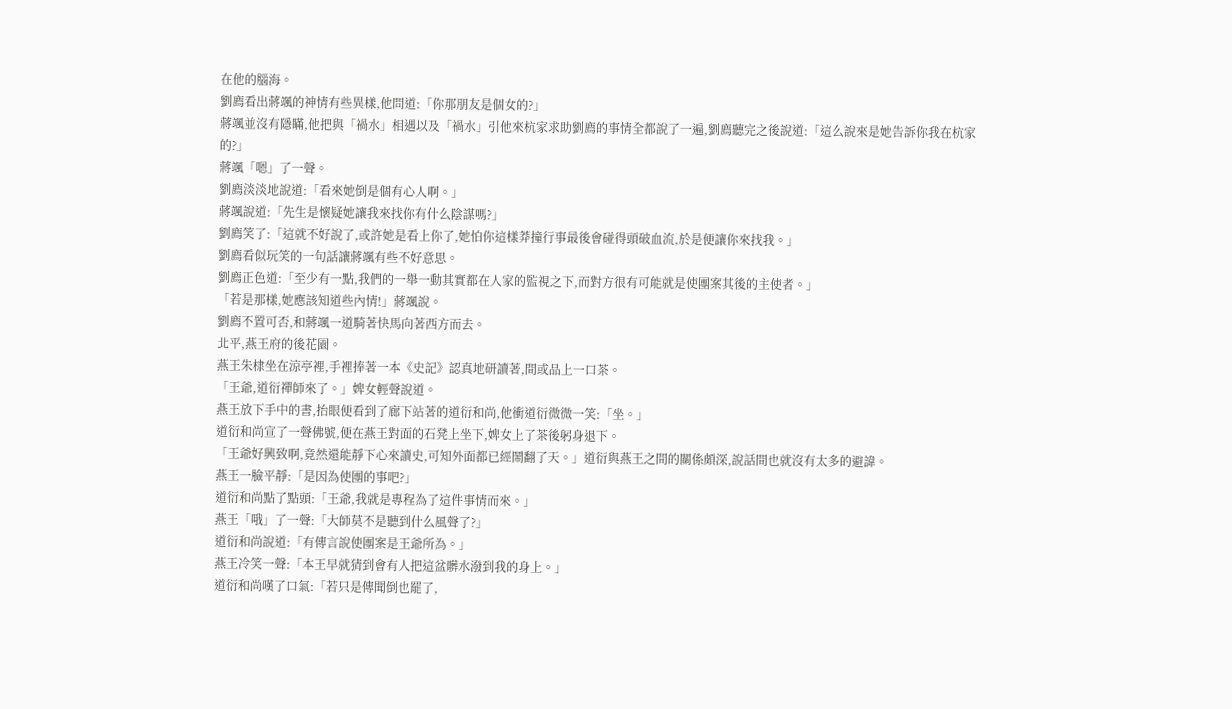在他的腦海。
劉廌看出蔣颯的神情有些異樣,他問道:「你那朋友是個女的?」
蔣颯並沒有隱瞞,他把與「禍水」相遇以及「禍水」引他來杭家求助劉廌的事情全都說了一遍,劉廌聽完之後說道:「這么說來是她告訴你我在杭家的?」
蔣颯「嗯」了一聲。
劉廌淡淡地說道:「看來她倒是個有心人啊。」
蔣颯說道:「先生是懷疑她讓我來找你有什么陰謀嗎?」
劉廌笑了:「這就不好說了,或許她是看上你了,她怕你這樣莽撞行事最後會碰得頭破血流,於是便讓你來找我。」
劉廌看似玩笑的一句話讓蔣颯有些不好意思。
劉廌正色道:「至少有一點,我們的一舉一動其實都在人家的監視之下,而對方很有可能就是使團案其後的主使者。」
「若是那樣,她應該知道些內情!」蔣颯說。
劉廌不置可否,和蔣颯一道騎著快馬向著西方而去。
北平,燕王府的後花園。
燕王朱棣坐在涼亭裡,手裡捧著一本《史記》認真地研讀著,間或品上一口茶。
「王爺,道衍禪師來了。」婢女輕聲說道。
燕王放下手中的書,抬眼便看到了廊下站著的道衍和尚,他衝道衍微微一笑:「坐。」
道衍和尚宣了一聲佛號,便在燕王對面的石凳上坐下,婢女上了茶後躬身退下。
「王爺好興致啊,竟然還能靜下心來讀史,可知外面都已經鬧翻了天。」道衍與燕王之間的關係頗深,說話間也就沒有太多的避諱。
燕王一臉平靜:「是因為使團的事吧?」
道衍和尚點了點頭:「王爺,我就是專程為了這件事情而來。」
燕王「哦」了一聲:「大師莫不是聽到什么風聲了?」
道衍和尚說道:「有傳言說使團案是王爺所為。」
燕王冷笑一聲:「本王早就猜到會有人把這盆髒水潑到我的身上。」
道衍和尚嘆了口氣:「若只是傳聞倒也罷了,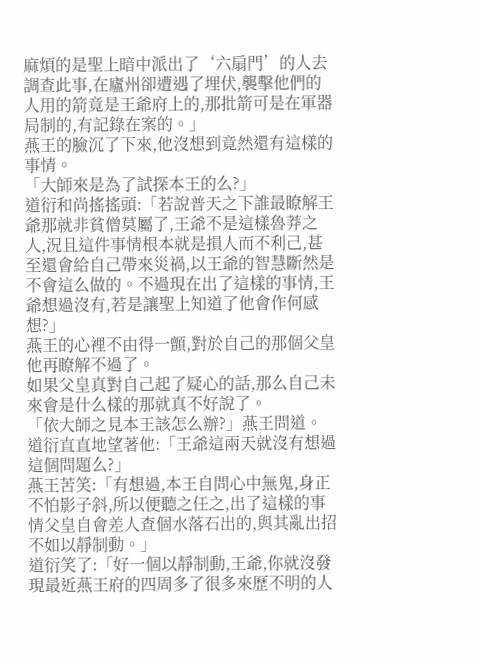麻煩的是聖上暗中派出了‘六扇門’的人去調查此事,在廬州卻遭遇了埋伏,襲擊他們的人用的箭竟是王爺府上的,那批箭可是在軍器局制的,有記錄在案的。」
燕王的臉沉了下來,他沒想到竟然還有這樣的事情。
「大師來是為了試探本王的么?」
道衍和尚搖搖頭:「若說普天之下誰最瞭解王爺那就非貧僧莫屬了,王爺不是這樣魯莽之人,況且這件事情根本就是損人而不利己,甚至還會給自己帶來災禍,以王爺的智慧斷然是不會這么做的。不過現在出了這樣的事情,王爺想過沒有,若是讓聖上知道了他會作何感想?」
燕王的心裡不由得一顫,對於自己的那個父皇他再瞭解不過了。
如果父皇真對自己起了疑心的話,那么自己未來會是什么樣的那就真不好說了。
「依大師之見本王該怎么辦?」燕王問道。
道衍直直地望著他:「王爺這兩天就沒有想過這個問題么?」
燕王苦笑:「有想過,本王自問心中無鬼,身正不怕影子斜,所以便聽之任之,出了這樣的事情父皇自會差人查個水落石出的,與其亂出招不如以靜制動。」
道衍笑了:「好一個以靜制動,王爺,你就沒發現最近燕王府的四周多了很多來歷不明的人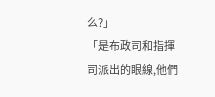么?」
「是布政司和指揮司派出的眼線,他們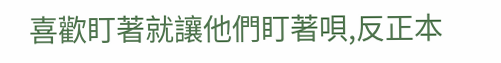喜歡盯著就讓他們盯著唄,反正本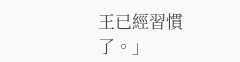王已經習慣了。」